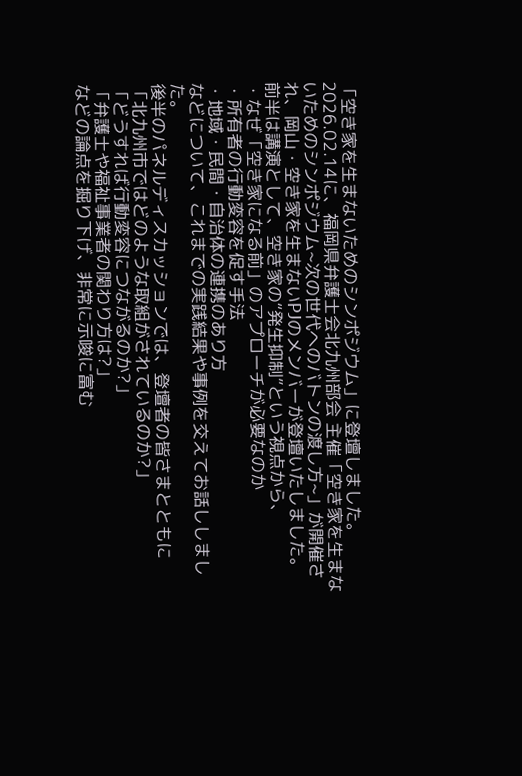「空き家を生まないためのシンポジウム」に登壇しました。
2026.02.14に、福岡県弁護士会北九州部会 主催「空き家を生まないためのシンポジウム~次の世代へのバトンの渡し方~」が開催され、岡山・空き家を生まないPJのメンバーが登壇いたしました。
前半は講演として、空き家の“発生抑制”という視点から、
・なぜ「空き家になる前」のアプローチが必要なのか
・所有者の行動変容を促す手法
・地域・民間・自治体の連携のあり方
などについて、これまでの実践結果や事例を交えてお話ししました。
後半のパネルディスカッションでは、登壇者の皆さまとともに
「北九州市ではどのような取組がされているのか?」
「どうすれば行動変容につながるのか?」
「弁護士や福祉事業者の関わり方は?」
などの論点を掘り下げ、非常に示唆に富む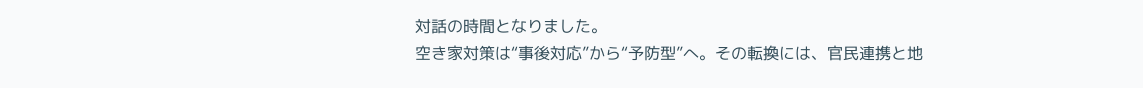対話の時間となりました。
空き家対策は“事後対応”から“予防型”へ。その転換には、官民連携と地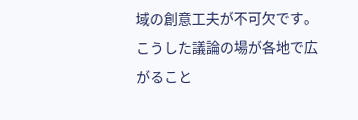域の創意工夫が不可欠です。
こうした議論の場が各地で広がること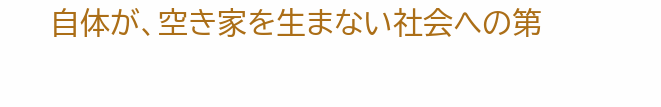自体が、空き家を生まない社会への第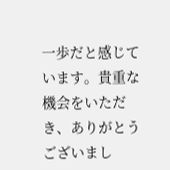一歩だと感じています。貴重な機会をいただき、ありがとうございまし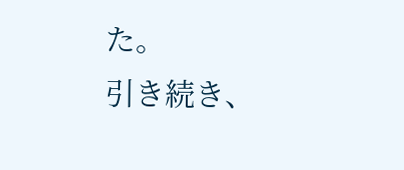た。
引き続き、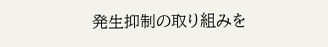発生抑制の取り組みを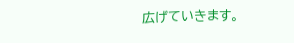広げていきます。